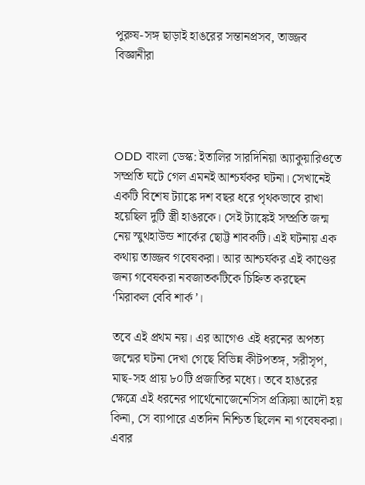পুরুষ-সঙ্গ ছাড়াই হাঙরের সন্তানপ্রসব, তাজ্জব বিজ্ঞানীরা




ODD বাংলা ডেস্ক: ইতালির সারদিনিয়া অ্যাকুয়ারিওতে সম্প্রতি ঘটে গেল এমনই আশ্চর্যকর ঘটনা। সেখানেই একটি বিশেষ ট্যাঙ্কে দশ বছর ধরে পৃথকভাবে রাখা হয়েছিল দুটি স্ত্রী হাঙরকে। সেই ট্যাঙ্কেই সম্প্রতি জন্ম নেয় স্মুথহাউন্ড শার্কের ছোট্ট শাবকটি। এই ঘটনায় এক কথায় তাজ্জব গবেষকরা। আর আশ্চর্যকর এই কাণ্ডের জন্য গবেষকরা নবজাতকটিকে চিহ্নিত করছেন ‘মিরাকল বেবি শার্ক’।

তবে এই প্রথম নয়। এর আগেও এই ধরনের অপত্য জন্মের ঘটনা দেখা গেছে বিভিন্ন কীটপতঙ্গ, সরীসৃপ, মাছ-সহ প্রায় ৮০টি প্রজাতির মধ্যে। তবে হাঙরের ক্ষেত্রে এই ধরনের পার্থেনোজেনেসিস প্রক্রিয়া আদৌ হয় কিনা, সে ব্যাপারে এতদিন নিশ্চিত ছিলেন না গবেষকরা। এবার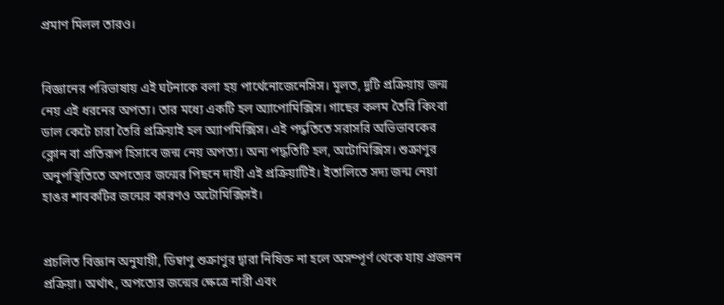প্রমাণ মিলল তারও।


বিজ্ঞানের পরিভাষায় এই ঘটনাকে বলা হয় পার্থেনোজেনেসিস। মূলত, দুটি প্রক্রিয়ায় জন্ম নেয় এই ধরনের অপত্য। তার মধ্যে একটি হল অ্যাপোমিক্সিস। গাছের কলম তৈরি কিংবা ডাল কেটে চারা তৈরি প্রক্রিয়াই হল অ্যাপমিক্সিস। এই পদ্ধতিতে সরাসরি অভিভাবকের ক্লোন বা প্রতিরূপ হিসাবে জন্ম নেয় অপত্য। অন্য পদ্ধতিটি হল, অটোমিক্সিস। শুক্রাণুর অনুপস্থিতিতে অপত্যের জন্মের পিছনে দায়ী এই প্রক্রিয়াটিই। ইতালিতে সদ্য জন্ম নেয়া হাঙর শাবকটির জন্মের কারণও অটোমিক্সিসই।


প্রচলিত বিজ্ঞান অনুযায়ী, ডিম্বাণু শুক্রাণুর দ্বারা নিষিক্ত না হলে অসম্পূর্ণ থেকে যায় প্রজনন প্রক্রিয়া। অর্থাৎ, অপত্যের জন্মের ক্ষেত্রে নারী এবং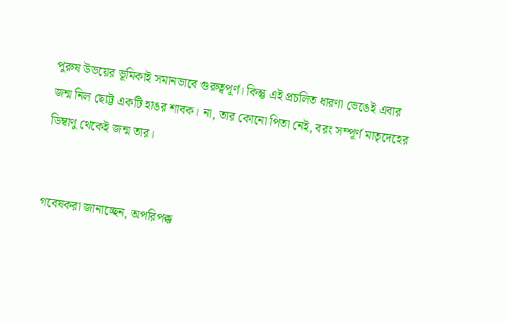পুরুষ উভয়ের ভূমিকাই সমানভাবে গুরুত্বপূর্ণ। কিন্তু এই প্রচলিত ধারণা ভেঙেই এবার জন্ম নিল ছোট্ট একটি হাঙর শাবক। না, তার কোনো পিতা নেই, বরং সম্পূর্ণ মাতৃদেহের ডিম্বাণু থেকেই জন্ম তার।


গবেষকরা জানাচ্ছেন, অপরিপক্ক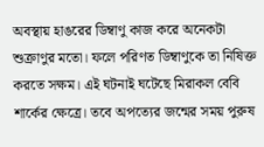অবস্থায় হাঙরের ডিম্বাণু কাজ করে অনেকটা শুক্রাণুর মতো। ফলে পরিণত ডিম্বাণুকে তা নিষিক্ত করতে সক্ষম। এই ঘটনাই ঘটেছে মিরাকল বেবি শার্কের ক্ষেত্রে। তবে অপত্যের জন্মের সময় পুরুষ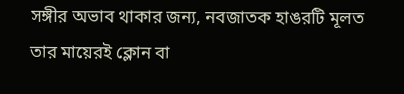সঙ্গীর অভাব থাকার জন্য, নবজাতক হাঙরটি মূলত তার মায়েরই ক্লোন বা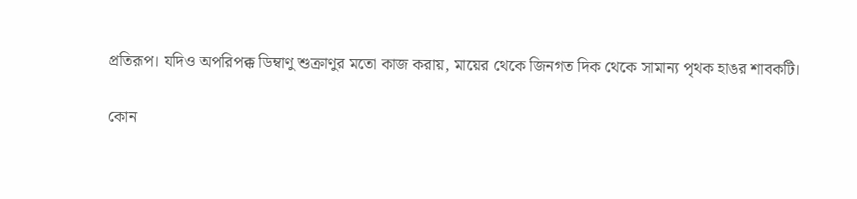প্রতিরূপ। যদিও অপরিপক্ক ডিম্বাণু শুক্রাণুর মতো কাজ করায়, মায়ের থেকে জিনগত দিক থেকে সামান্য পৃথক হাঙর শাবকটি।

কোন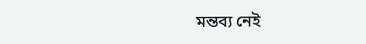মন্তব্য নেই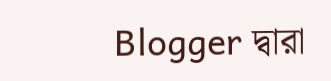Blogger দ্বারা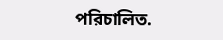পরিচালিত.